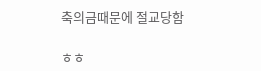축의금때문에 절교당함

ㅎㅎ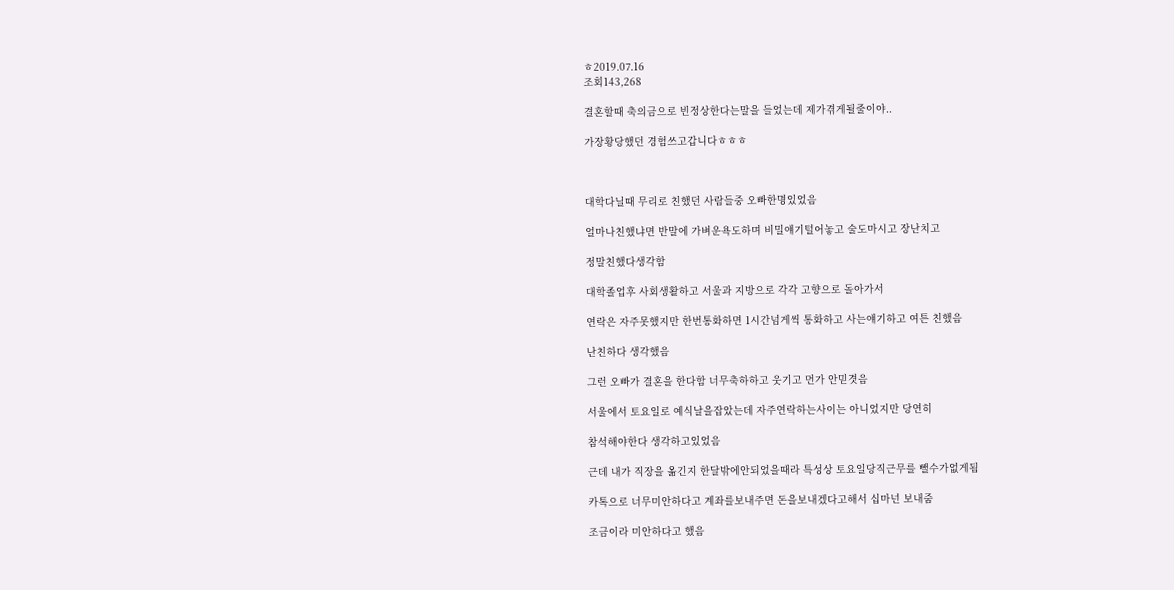ㅎ2019.07.16
조회143,268

결혼할때 축의금으로 빈정상한다는말을 들었는데 제가겪게될줄이야..

가장황당했던 경험쓰고갑니다ㅎㅎㅎ



대학다닐때 무리로 친했던 사람들중 오빠한명있었음

얼마나친했냐면 반말에 가벼운욕도하며 비밀얘기털어놓고 술도마시고 장난치고

정말친했다생각함

대학졸업후 사회생활하고 서울과 지방으로 각각 고향으로 돌아가서

연락은 자주못했지만 한번통화하면 1시간넘게씩 통화하고 사는얘기하고 여튼 친했음

난친하다 생각했음

그런 오빠가 결혼을 한다함 너무축하하고 웃기고 먼가 안믿겻음

서울에서 토요일로 예식날을잡았는데 자주연락하는사이는 아니었지만 당연히

참석해야한다 생각하고있었음

근데 내가 직장을 옮긴지 한달밖에안되었을때라 특성상 토요일당직근무를 뺄수가없게됨

카톡으로 너무미안하다고 계좌를보내주면 돈을보내겠다고해서 십마넌 보내줌

조금이라 미안하다고 했음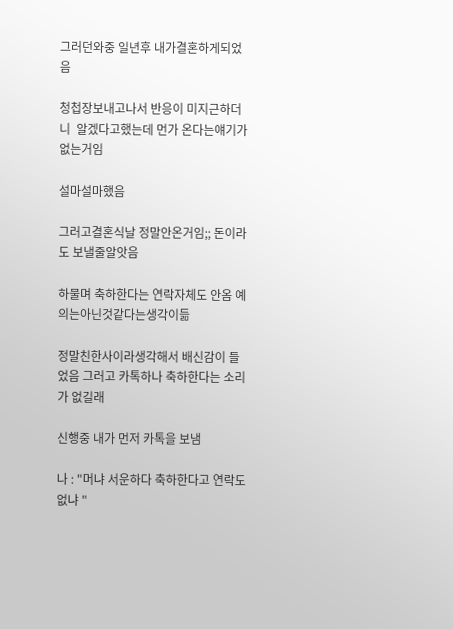그러던와중 일년후 내가결혼하게되었음

청첩장보내고나서 반응이 미지근하더니  알겠다고했는데 먼가 온다는얘기가 없는거임

설마설마했음

그러고결혼식날 정말안온거임;; 돈이라도 보낼줄알앗음

하물며 축하한다는 연락자체도 안옴 예의는아닌것같다는생각이듦

정말친한사이라생각해서 배신감이 들었음 그러고 카톡하나 축하한다는 소리가 없길래

신행중 내가 먼저 카톡을 보냄

나 : "머냐 서운하다 축하한다고 연락도 없냐 "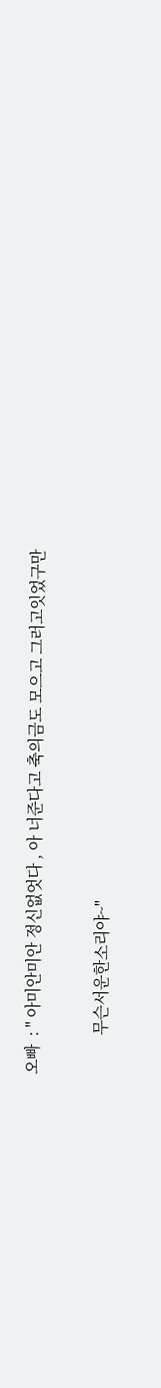오빠  : " 아미안미안 정신없엇다 , 아 너준다고 축의금도 모으고 그러고잇었구만

          무슨서운한소리야~"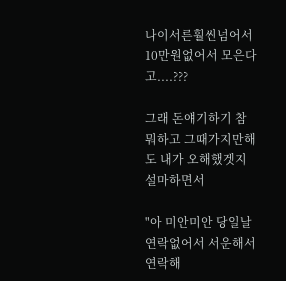나이서른훨씬넘어서 10만원없어서 모은다고....???

그래 돈얘기하기 참 뭐하고 그때가지만해도 내가 오해했겟지 설마하면서

"아 미안미안 당일날 연락없어서 서운해서 연락해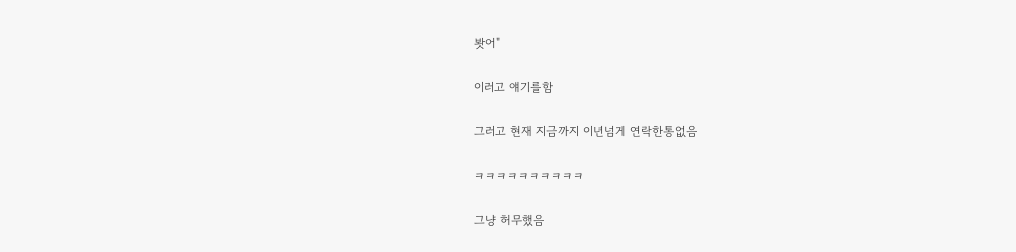봣어"

이러고 얘기를함

그러고 현재 지금까지 이년넘게 연락한통없음

ㅋㅋㅋㅋㅋㅋㅋㅋㅋㅋ

그냥 허무했음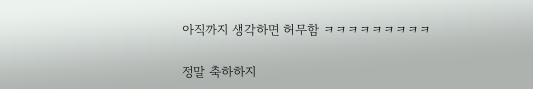아직까지 생각하면 허무함 ㅋㅋㅋㅋㅋㅋㅋㅋㅋ

정말 축하하지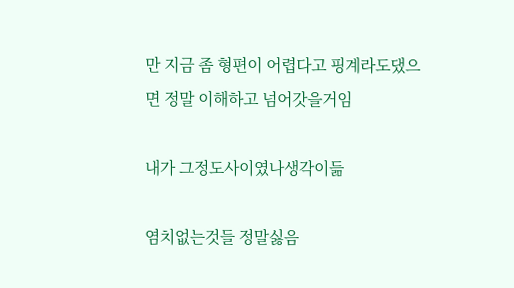만 지금 좀 형편이 어렵다고 핑계라도댔으면 정말 이해하고 넘어갓을거임

내가 그정도사이였나생각이듦

염치없는것들 정말싫음